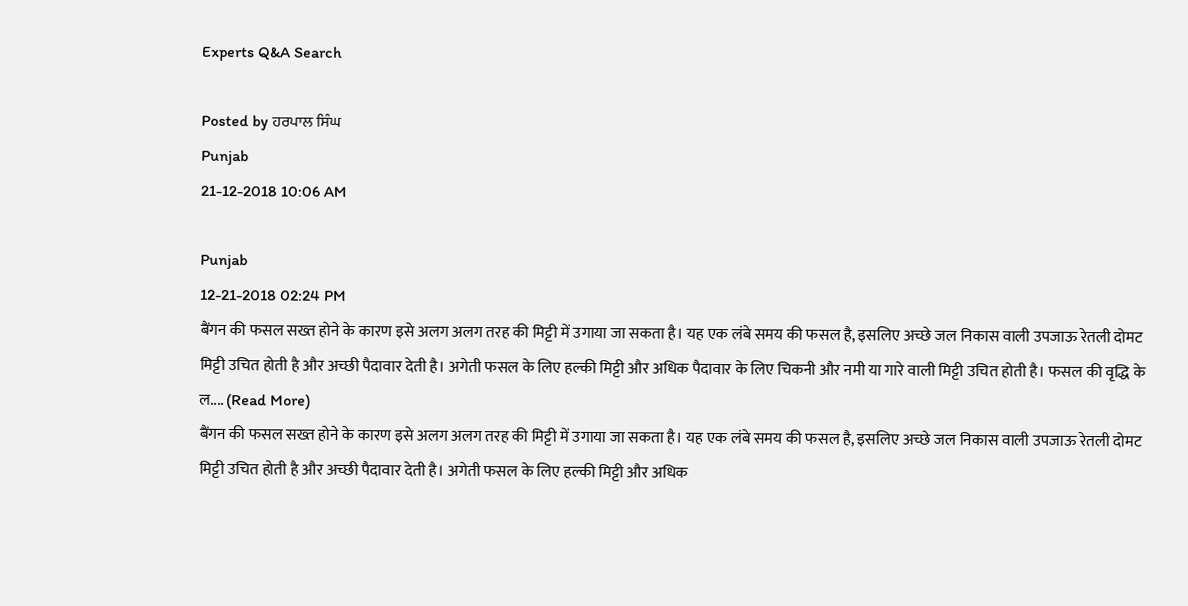Experts Q&A Search

Posted by ਹਰਪਾਲ ਸਿੰਘ
Punjab
21-12-2018 10:06 AM

Punjab
12-21-2018 02:24 PM
बैंगन की फसल सख्त होने के कारण इसे अलग अलग तरह की मिट्टी में उगाया जा सकता है। यह एक लंबे समय की फसल है, इसलिए अच्छे जल निकास वाली उपजाऊ रेतली दोमट मिट्टी उचित होती है और अच्छी पैदावार देती है। अगेती फसल के लिए हल्की मिट्टी और अधिक पैदावार के लिए चिकनी और नमी या गारे वाली मिट्टी उचित होती है। फसल की वृद्धि के ल.... (Read More)
बैंगन की फसल सख्त होने के कारण इसे अलग अलग तरह की मिट्टी में उगाया जा सकता है। यह एक लंबे समय की फसल है, इसलिए अच्छे जल निकास वाली उपजाऊ रेतली दोमट मिट्टी उचित होती है और अच्छी पैदावार देती है। अगेती फसल के लिए हल्की मिट्टी और अधिक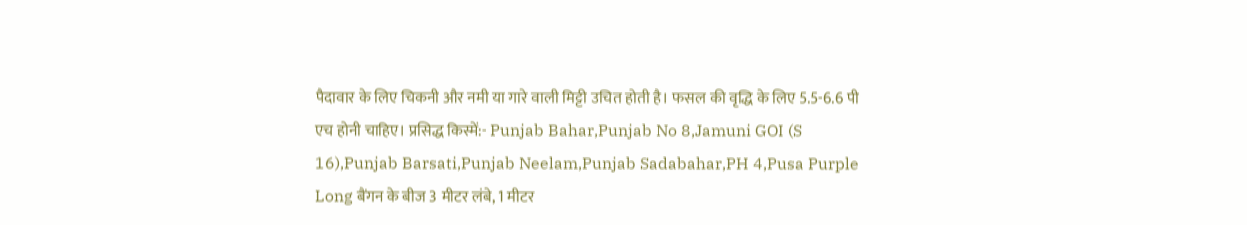पैदावार के लिए चिकनी और नमी या गारे वाली मिट्टी उचित होती है। फसल की वृद्धि के लिए 5.5-6.6 पी एच होनी चाहिए। प्रसिद्ध किस्में:- Punjab Bahar,Punjab No 8,Jamuni GOI (S 16),Punjab Barsati,Punjab Neelam,Punjab Sadabahar,PH 4,Pusa Purple Long बैंगन के बीज 3 मीटर लंबे, 1 मीटर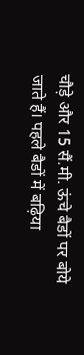चौड़े और 15 सैं.मी. ऊंचे बैडों पर बोये जाते हैं। पहले बैडों में बढ़िया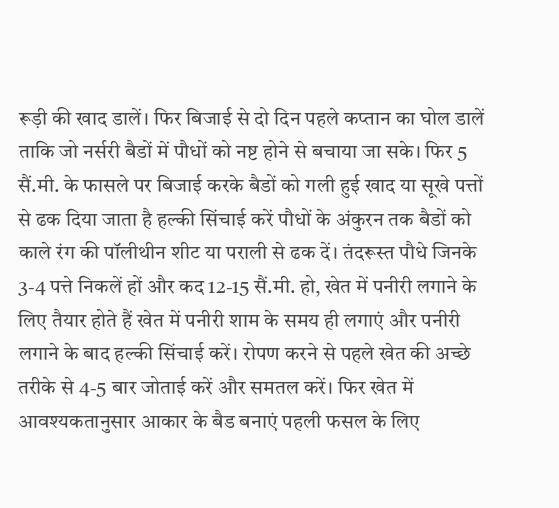रूड़ी की खाद डालें। फिर बिजाई से दो दिन पहले कप्तान का घोल डालें ताकि जो नर्सरी बैडों में पौधों को नष्ट होने से बचाया जा सके। फिर 5 सैं.मी. के फासले पर बिजाई करके बैडों को गली हुई खाद या सूखे पत्तों से ढक दिया जाता है हल्की सिंचाई करें पौधों के अंकुरन तक बैडों को काले रंग की पॉलीथीन शीट या पराली से ढक दें। तंदरूस्त पौधे जिनके 3-4 पत्ते निकलें हों और कद 12-15 सैं.मी. हो, खेत में पनीरी लगाने के लिए तैयार होते हैं खेत में पनीरी शाम के समय ही लगाएं और पनीरी लगाने के बाद हल्की सिंचाई करें। रोपण करने से पहले खेत की अच्छे तरीके से 4-5 बार जोताई करें और समतल करें। फिर खेत में आवश्यकतानुसार आकार के बैड बनाएं पहली फसल के लिए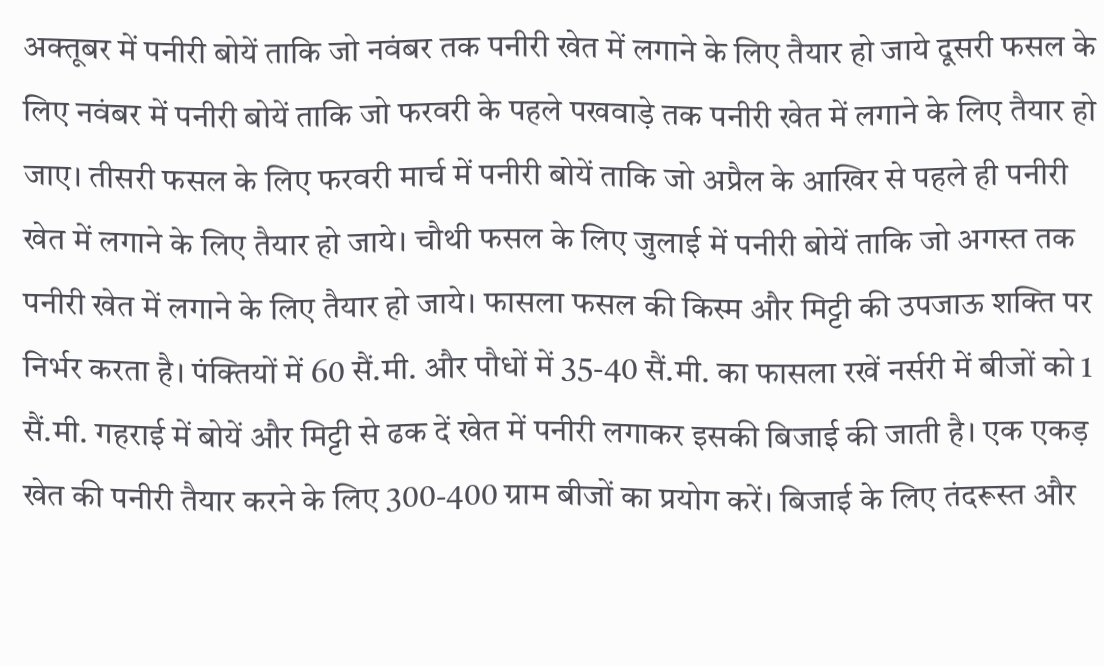अक्तूबर में पनीरी बोयें ताकि जो नवंबर तक पनीरी खेत में लगाने के लिए तैयार हो जाये दूसरी फसल के लिए नवंबर में पनीरी बोयें ताकि जो फरवरी के पहले पखवाड़े तक पनीरी खेत में लगाने के लिए तैयार हो जाए। तीसरी फसल के लिए फरवरी मार्च में पनीरी बोयें ताकि जो अप्रैल के आखिर से पहले ही पनीरी खेत में लगाने के लिए तैयार हो जाये। चौथी फसल के लिए जुलाई में पनीरी बोयें ताकि जो अगस्त तक पनीरी खेत में लगाने के लिए तैयार हो जाये। फासला फसल की किस्म और मिट्टी की उपजाऊ शक्ति पर निर्भर करता है। पंक्तियों में 60 सैं.मी. और पौधों में 35-40 सैं.मी. का फासला रखें नर्सरी में बीजों को 1 सैं.मी. गहराई में बोयें और मिट्टी से ढक दें खेत में पनीरी लगाकर इसकी बिजाई की जाती है। एक एकड़ खेत की पनीरी तैयार करने के लिए 300-400 ग्राम बीजों का प्रयोग करें। बिजाई के लिए तंदरूस्त और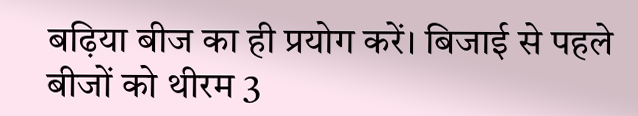बढ़िया बीज का ही प्रयोग करें। बिजाई से पहले बीजों को थीरम 3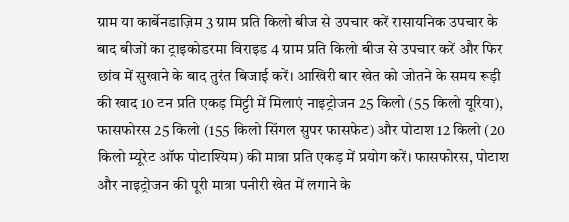ग्राम या कार्बेनडाज़िम 3 ग्राम प्रति किलो बीज से उपचार करें रासायनिक उपचार के बाद बीजों का ट्राइकोडरमा विराइड 4 ग्राम प्रति किलो बीज से उपचार करें और फिर छांव में सुखाने के बाद तुरंत बिजाई करें। आखिरी बार खेत को जोतने के समय रूड़ी की खाद 10 टन प्रति एकड़ मिट्टी में मिलाएं नाइट्रोजन 25 किलो (55 किलो यूरिया), फासफोरस 25 किलो (155 किलो सिंगल सुपर फासफेट) और पोटाश 12 किलो (20 किलो म्यूरेट ऑफ पोटाश्यिम) की मात्रा प्रति एकड़ में प्रयोग करें। फासफोरस, पोटाश और नाइट्रोजन की पूरी मात्रा पनीरी खेत में लगाने के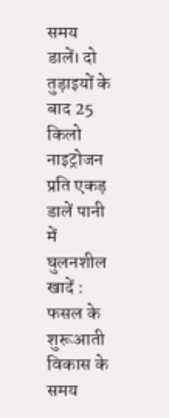समय डालें। दो तुड़ाइयों के बाद 25 किलो नाइट्रोजन प्रति एकड़ डालें पानी में घुलनशील खादें : फसल के शुरूआती विकास के समय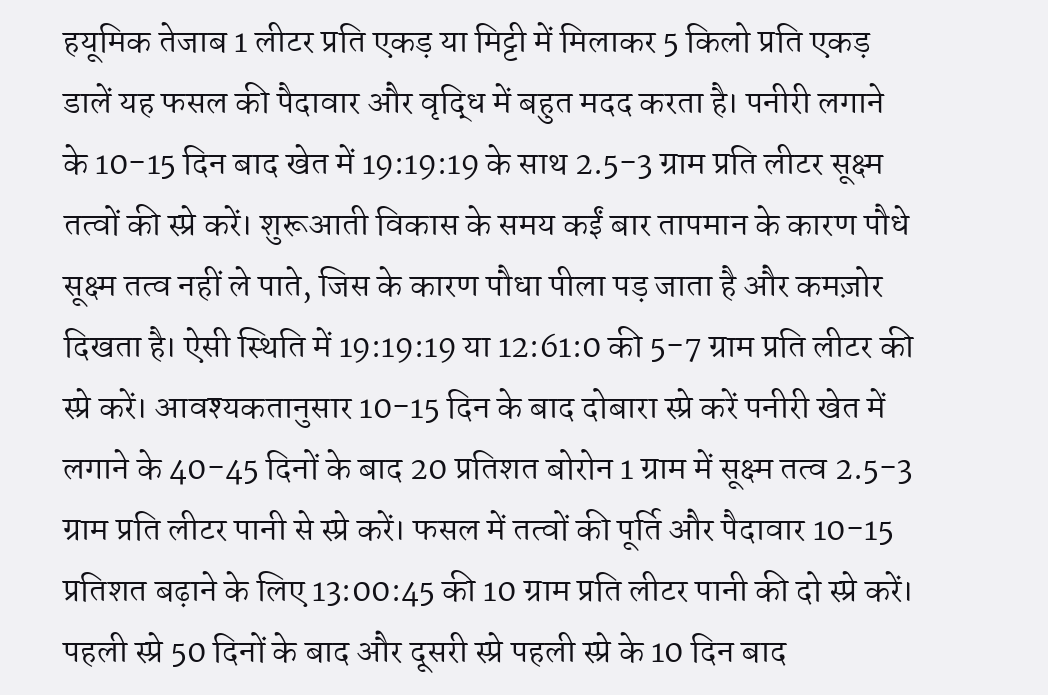हयूमिक तेजाब 1 लीटर प्रति एकड़ या मिट्टी में मिलाकर 5 किलो प्रति एकड़ डालें यह फसल की पैदावार और वृद्धि में बहुत मदद करता है। पनीरी लगाने के 10-15 दिन बाद खेत में 19:19:19 के साथ 2.5-3 ग्राम प्रति लीटर सूक्ष्म तत्वों की स्प्रे करें। शुरूआती विकास के समय कईं बार तापमान के कारण पौधे सूक्ष्म तत्व नहीं ले पाते, जिस के कारण पौधा पीला पड़ जाता है और कमज़ोर दिखता है। ऐसी स्थिति में 19:19:19 या 12:61:0 की 5-7 ग्राम प्रति लीटर की स्प्रे करें। आवश्यकतानुसार 10-15 दिन के बाद दोबारा स्प्रे करें पनीरी खेत में लगाने के 40-45 दिनों के बाद 20 प्रतिशत बोरोन 1 ग्राम में सूक्ष्म तत्व 2.5-3 ग्राम प्रति लीटर पानी से स्प्रे करें। फसल में तत्वों की पूर्ति और पैदावार 10-15 प्रतिशत बढ़ाने के लिए 13:00:45 की 10 ग्राम प्रति लीटर पानी की दो स्प्रे करें। पहली स्प्रे 50 दिनों के बाद और दूसरी स्प्रे पहली स्प्रे के 10 दिन बाद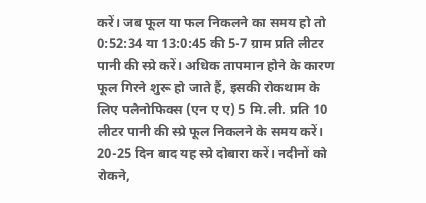करें। जब फूल या फल निकलने का समय हो तो 0:52:34 या 13:0:45 की 5-7 ग्राम प्रति लीटर पानी की स्प्रे करें। अधिक तापमान होने के कारण फूल गिरने शुरू हो जाते हैं, इसकी रोकथाम के लिए पलैनोफिक्स (एन ए ए) 5 मि.ली. प्रति 10 लीटर पानी की स्प्रे फूल निकलने के समय करें। 20-25 दिन बाद यह स्प्रे दोबारा करें। नदीनों को रोकने,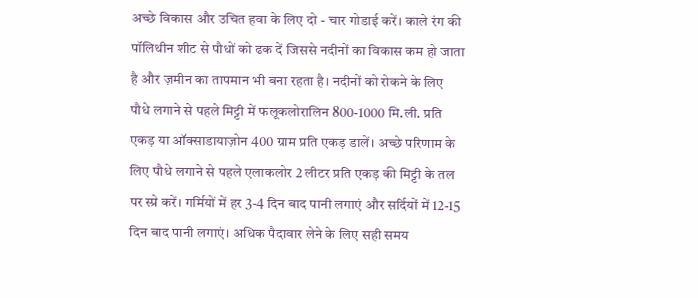अच्छे विकास और उचित हवा के लिए दो - चार गोडाई करें। काले रंग की पॉलिथीन शीट से पौधों को ढक दें जिससे नदीनों का विकास कम हो जाता है और ज़मीन का तापमान भी बना रहता है। नदीनों को रोकने के लिए पौधे लगाने से पहले मिट्टी में फलूकलोरालिन 800-1000 मि.ली. प्रति एकड़ या ऑक्साडायाज़ोन 400 ग्राम प्रति एकड़ डालें। अच्छे परिणाम के लिए पौधे लगाने से पहले एलाकलोर 2 लीटर प्रति एकड़ की मिट्टी के तल पर स्प्रे करें। गर्मियों में हर 3-4 दिन बाद पानी लगाएं और सर्दियों में 12-15 दिन बाद पानी लगाएं। अधिक पैदावार लेने के लिए सही समय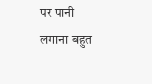पर पानी लगाना बहुत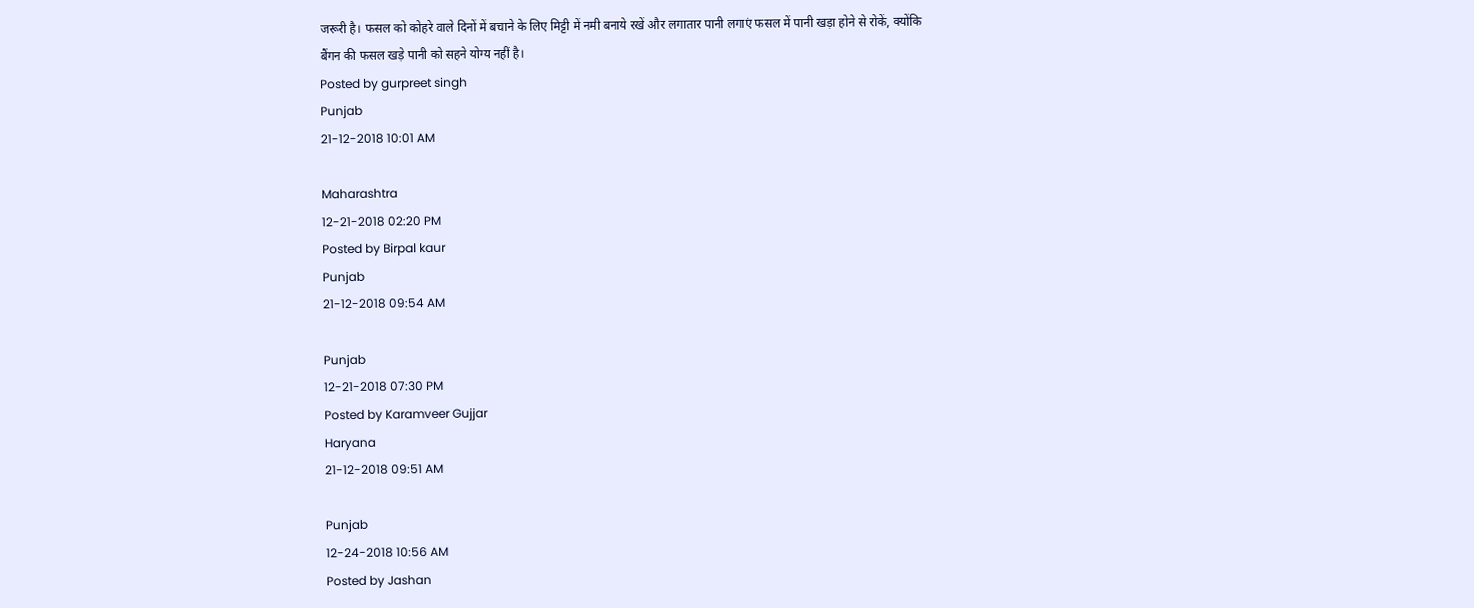जरूरी है। फसल को कोहरे वाले दिनों में बचाने के लिए मिट्टी में नमी बनाये रखें और लगातार पानी लगाएं फसल में पानी खड़ा होने से रोकें, क्योंकि बैंगन की फसल खड़े पानी को सहने योग्य नहीं है।
Posted by gurpreet singh
Punjab
21-12-2018 10:01 AM

Maharashtra
12-21-2018 02:20 PM
Posted by Birpal kaur
Punjab
21-12-2018 09:54 AM

Punjab
12-21-2018 07:30 PM
Posted by Karamveer Gujjar
Haryana
21-12-2018 09:51 AM

Punjab
12-24-2018 10:56 AM
Posted by Jashan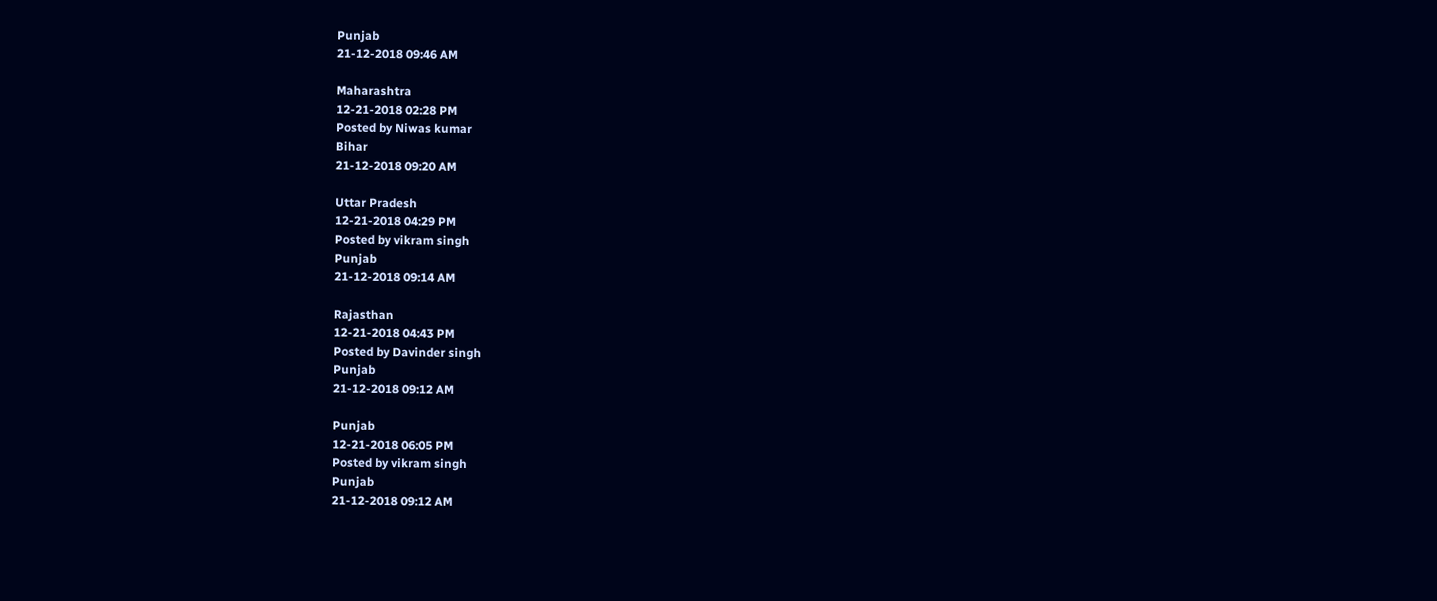Punjab
21-12-2018 09:46 AM

Maharashtra
12-21-2018 02:28 PM
Posted by Niwas kumar
Bihar
21-12-2018 09:20 AM

Uttar Pradesh
12-21-2018 04:29 PM
Posted by vikram singh
Punjab
21-12-2018 09:14 AM

Rajasthan
12-21-2018 04:43 PM
Posted by Davinder singh
Punjab
21-12-2018 09:12 AM

Punjab
12-21-2018 06:05 PM
Posted by vikram singh
Punjab
21-12-2018 09:12 AM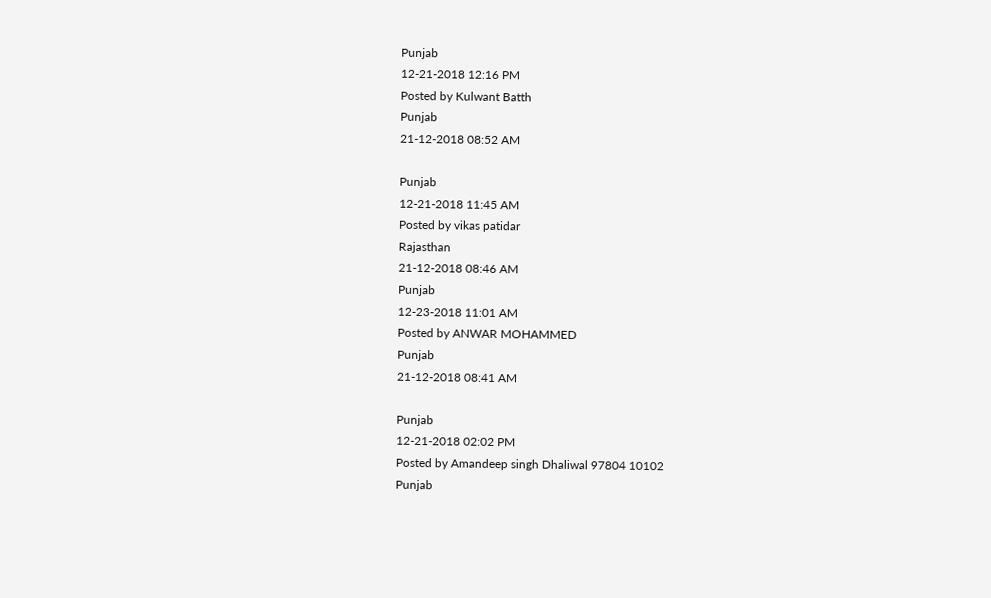Punjab
12-21-2018 12:16 PM
Posted by Kulwant Batth
Punjab
21-12-2018 08:52 AM

Punjab
12-21-2018 11:45 AM
Posted by vikas patidar
Rajasthan
21-12-2018 08:46 AM
Punjab
12-23-2018 11:01 AM
Posted by ANWAR MOHAMMED
Punjab
21-12-2018 08:41 AM

Punjab
12-21-2018 02:02 PM
Posted by Amandeep singh Dhaliwal 97804 10102
Punjab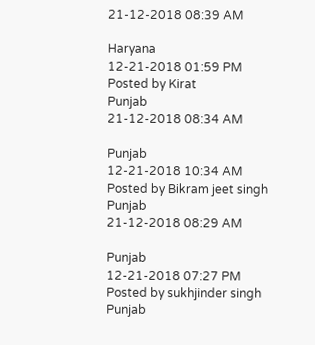21-12-2018 08:39 AM

Haryana
12-21-2018 01:59 PM
Posted by Kirat
Punjab
21-12-2018 08:34 AM

Punjab
12-21-2018 10:34 AM
Posted by Bikram jeet singh
Punjab
21-12-2018 08:29 AM

Punjab
12-21-2018 07:27 PM
Posted by sukhjinder singh
Punjab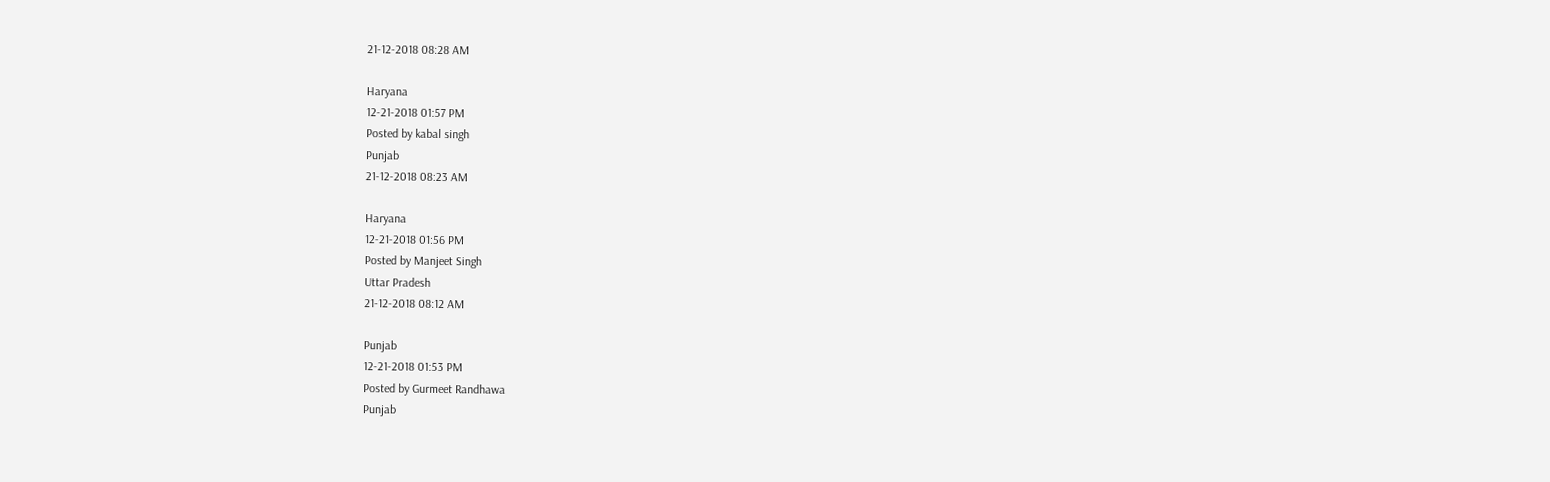21-12-2018 08:28 AM

Haryana
12-21-2018 01:57 PM
Posted by kabal singh
Punjab
21-12-2018 08:23 AM

Haryana
12-21-2018 01:56 PM
Posted by Manjeet Singh
Uttar Pradesh
21-12-2018 08:12 AM

Punjab
12-21-2018 01:53 PM
Posted by Gurmeet Randhawa
Punjab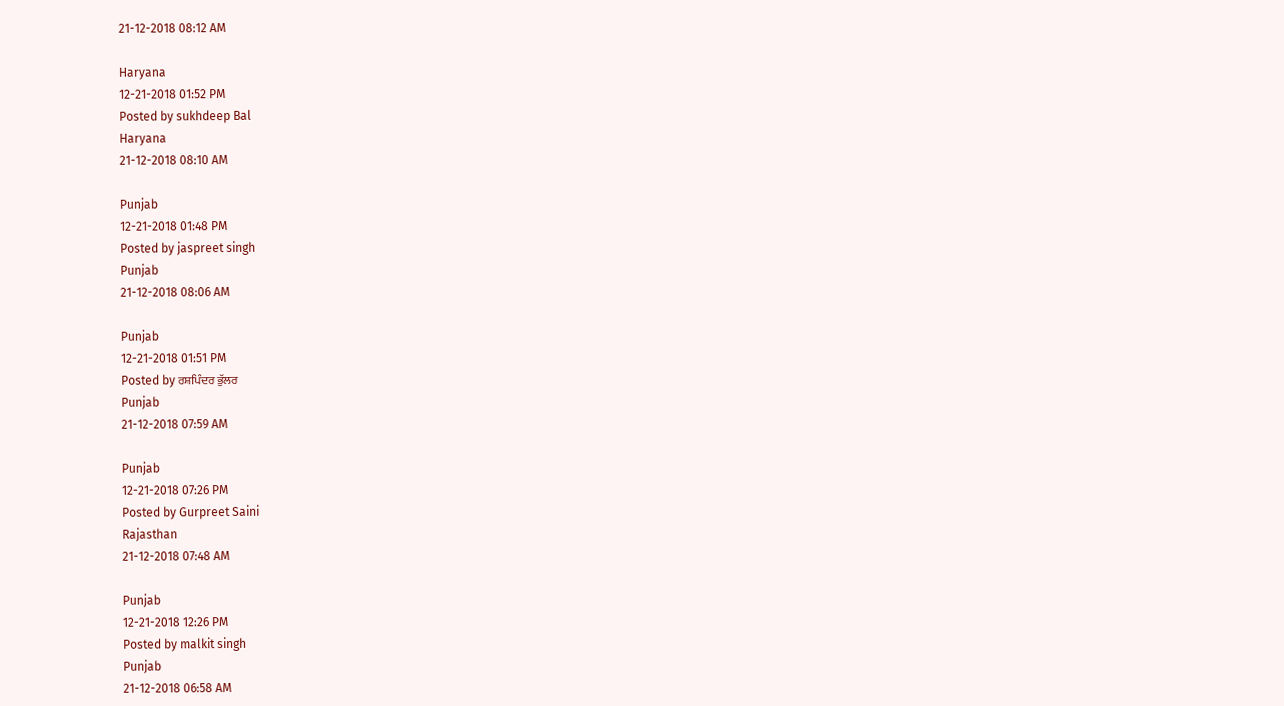21-12-2018 08:12 AM

Haryana
12-21-2018 01:52 PM
Posted by sukhdeep Bal
Haryana
21-12-2018 08:10 AM

Punjab
12-21-2018 01:48 PM
Posted by jaspreet singh
Punjab
21-12-2018 08:06 AM

Punjab
12-21-2018 01:51 PM
Posted by ਰਸ਼ਪਿੰਦਰ ਭੁੱਲਰ
Punjab
21-12-2018 07:59 AM

Punjab
12-21-2018 07:26 PM
Posted by Gurpreet Saini
Rajasthan
21-12-2018 07:48 AM

Punjab
12-21-2018 12:26 PM
Posted by malkit singh
Punjab
21-12-2018 06:58 AM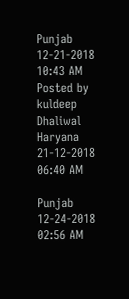Punjab
12-21-2018 10:43 AM
Posted by kuldeep Dhaliwal
Haryana
21-12-2018 06:40 AM

Punjab
12-24-2018 02:56 AM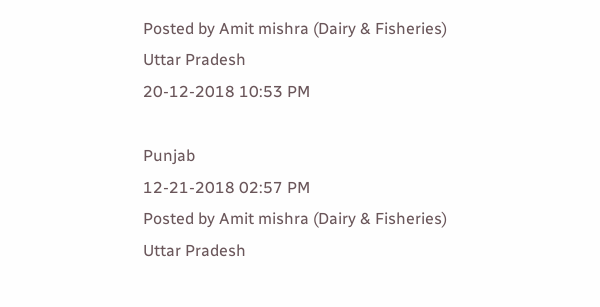Posted by Amit mishra (Dairy & Fisheries)
Uttar Pradesh
20-12-2018 10:53 PM

Punjab
12-21-2018 02:57 PM
Posted by Amit mishra (Dairy & Fisheries)
Uttar Pradesh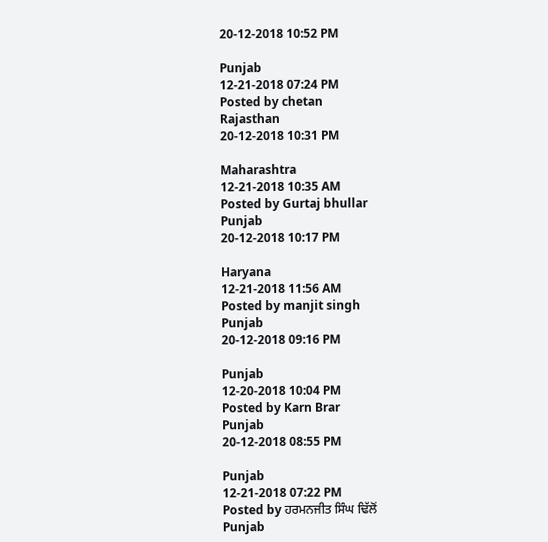20-12-2018 10:52 PM

Punjab
12-21-2018 07:24 PM
Posted by chetan
Rajasthan
20-12-2018 10:31 PM

Maharashtra
12-21-2018 10:35 AM
Posted by Gurtaj bhullar
Punjab
20-12-2018 10:17 PM

Haryana
12-21-2018 11:56 AM
Posted by manjit singh
Punjab
20-12-2018 09:16 PM

Punjab
12-20-2018 10:04 PM
Posted by Karn Brar
Punjab
20-12-2018 08:55 PM

Punjab
12-21-2018 07:22 PM
Posted by ਹਰਮਨਜੀਤ ਸਿੰਘ ਢਿੱਲੋਂ
Punjab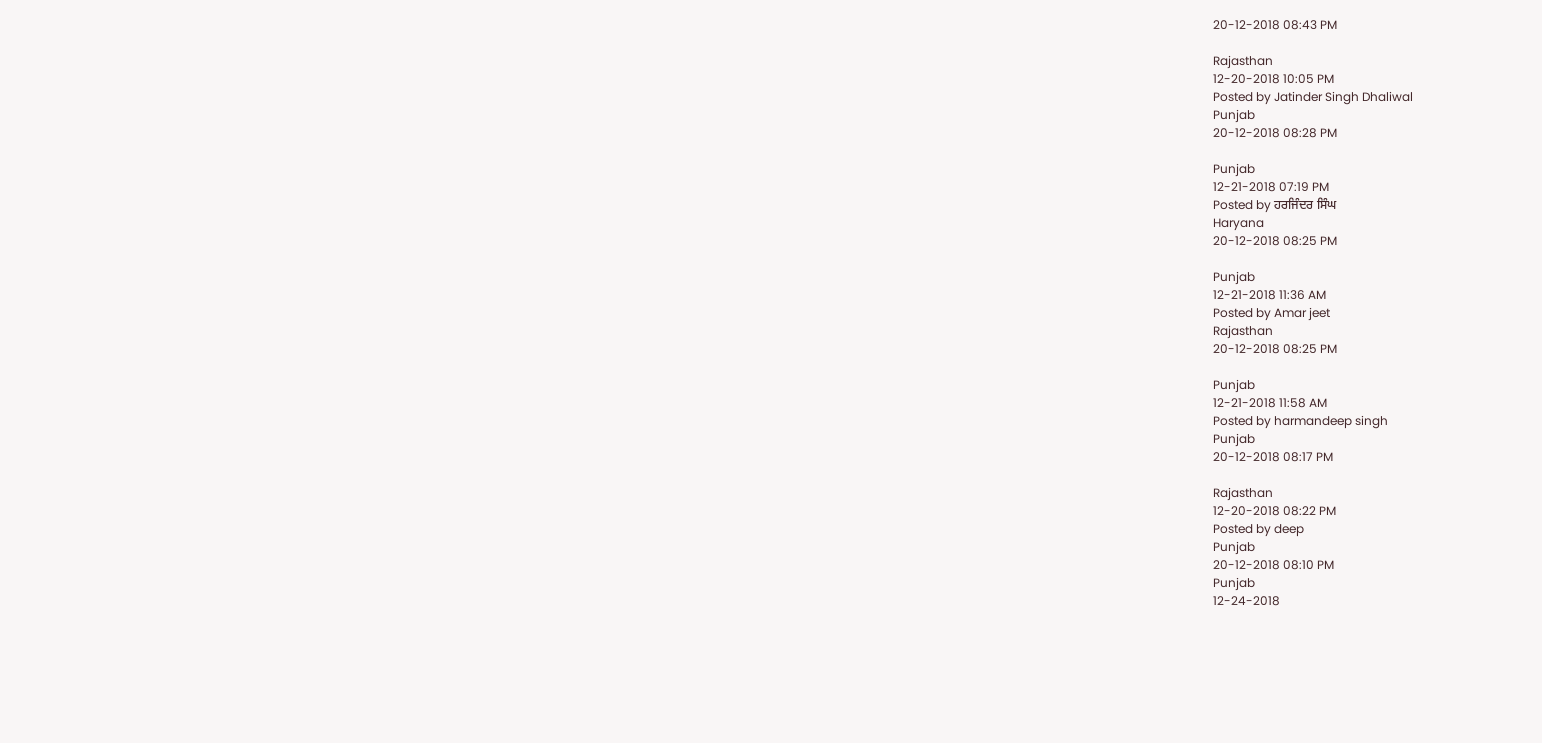20-12-2018 08:43 PM

Rajasthan
12-20-2018 10:05 PM
Posted by Jatinder Singh Dhaliwal
Punjab
20-12-2018 08:28 PM

Punjab
12-21-2018 07:19 PM
Posted by ਹਰਜਿੰਦਰ ਸਿੰਘ
Haryana
20-12-2018 08:25 PM

Punjab
12-21-2018 11:36 AM
Posted by Amar jeet
Rajasthan
20-12-2018 08:25 PM

Punjab
12-21-2018 11:58 AM
Posted by harmandeep singh
Punjab
20-12-2018 08:17 PM

Rajasthan
12-20-2018 08:22 PM
Posted by deep
Punjab
20-12-2018 08:10 PM
Punjab
12-24-2018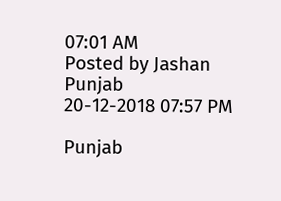07:01 AM
Posted by Jashan
Punjab
20-12-2018 07:57 PM

Punjab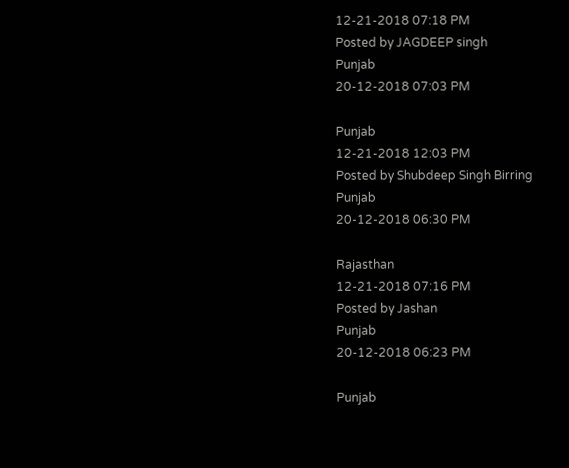12-21-2018 07:18 PM
Posted by JAGDEEP singh
Punjab
20-12-2018 07:03 PM

Punjab
12-21-2018 12:03 PM
Posted by Shubdeep Singh Birring
Punjab
20-12-2018 06:30 PM

Rajasthan
12-21-2018 07:16 PM
Posted by Jashan
Punjab
20-12-2018 06:23 PM

Punjab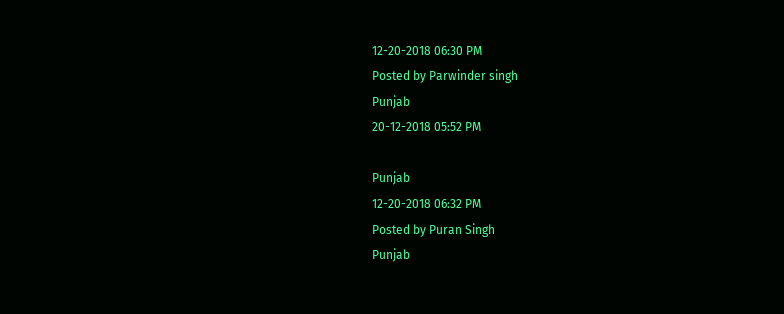12-20-2018 06:30 PM
Posted by Parwinder singh
Punjab
20-12-2018 05:52 PM

Punjab
12-20-2018 06:32 PM
Posted by Puran Singh
Punjab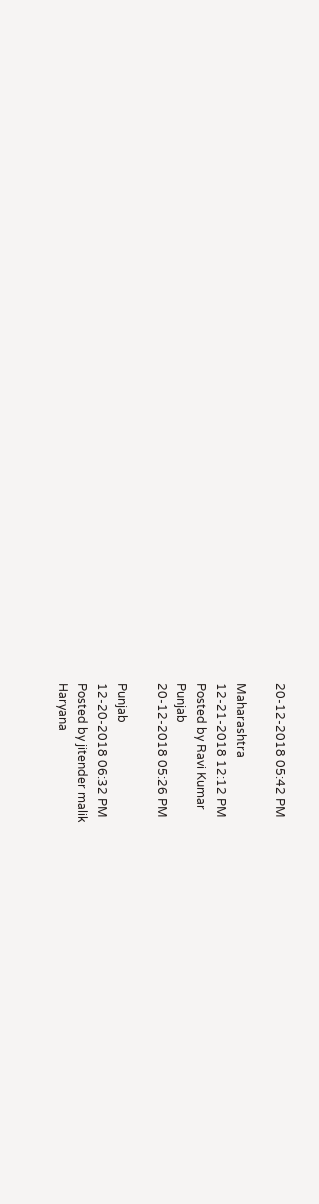20-12-2018 05:42 PM

Maharashtra
12-21-2018 12:12 PM
Posted by Ravi Kumar
Punjab
20-12-2018 05:26 PM

Punjab
12-20-2018 06:32 PM
Posted by jitender malik
Haryana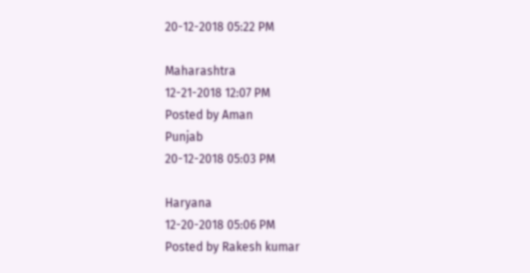20-12-2018 05:22 PM

Maharashtra
12-21-2018 12:07 PM
Posted by Aman
Punjab
20-12-2018 05:03 PM

Haryana
12-20-2018 05:06 PM
Posted by Rakesh kumar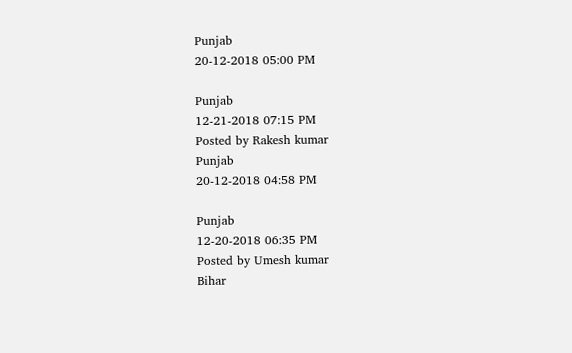Punjab
20-12-2018 05:00 PM

Punjab
12-21-2018 07:15 PM
Posted by Rakesh kumar
Punjab
20-12-2018 04:58 PM

Punjab
12-20-2018 06:35 PM
Posted by Umesh kumar
Bihar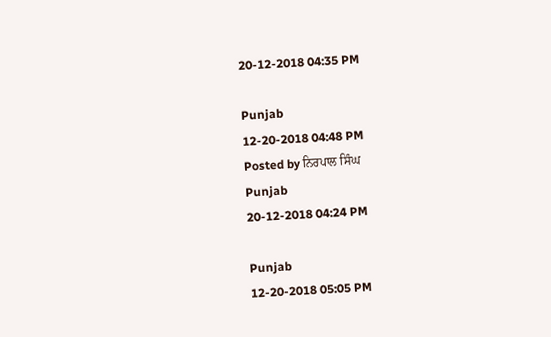20-12-2018 04:35 PM

Punjab
12-20-2018 04:48 PM
Posted by ਨਿਰਪਾਲ ਸਿੰਘ
Punjab
20-12-2018 04:24 PM

Punjab
12-20-2018 05:05 PM